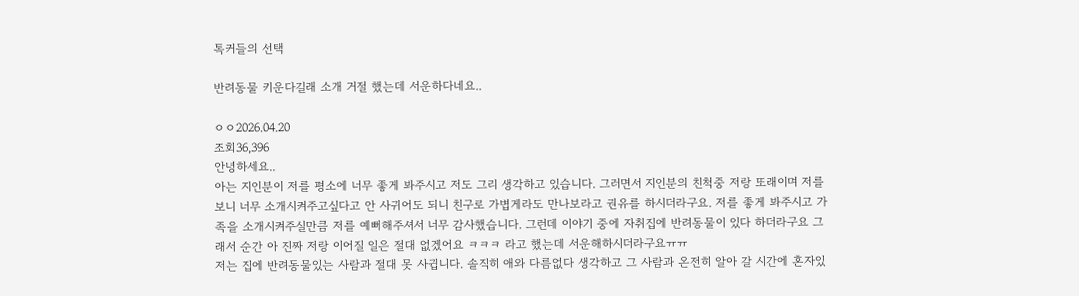톡커들의 선택

반려동물 키운다길래 소개 거절 했는데 서운하다네요..

ㅇㅇ2026.04.20
조회36,396
안녕하세요..
아는 지인분이 저를 평소에 너무 좋게 봐주시고 저도 그리 생각하고 있습니다. 그러면서 지인분의 친척중 저랑 또래이며 저를 보니 너무 소개시켜주고싶다고 안 사귀어도 되니 친구로 가볍게라도 만나보라고 권유를 하시더라구요. 저를 좋게 봐주시고 가족을 소개시켜주실만큼 저를 예뻐해주셔서 너무 감사했습니다. 그런데 이야기 중에 자취집에 반려동물이 있다 하더라구요 그래서 순간 아 진짜 저랑 이어질 일은 절대 없겠어요 ㅋㅋㅋ 라고 했는데 서운해하시더라구요ㅠㅠ
저는 집에 반려동물있는 사람과 절대 못 사귑니다. 솔직히 애와 다름없다 생각하고 그 사람과 온전히 알아 갈 시간에 혼자있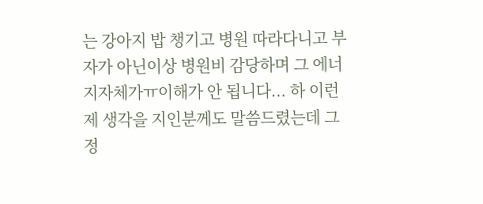는 강아지 밥 챙기고 병원 따라다니고 부자가 아닌이상 병원비 감당하며 그 에너지자체가ㅠ이해가 안 됩니다... 하 이런 제 생각을 지인분께도 말씀드렸는데 그정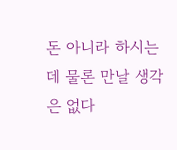돈 아니라 하시는데 물론 만날 생각은 없다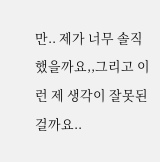만.. 제가 너무 솔직했을까요,,그리고 이런 제 생각이 잘못된걸까요..